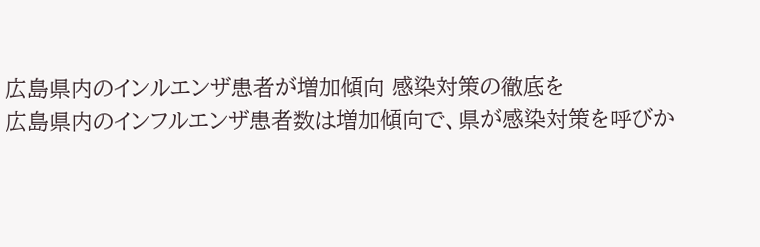広島県内のインルエンザ患者が増加傾向 感染対策の徹底を
広島県内のインフルエンザ患者数は増加傾向で、県が感染対策を呼びか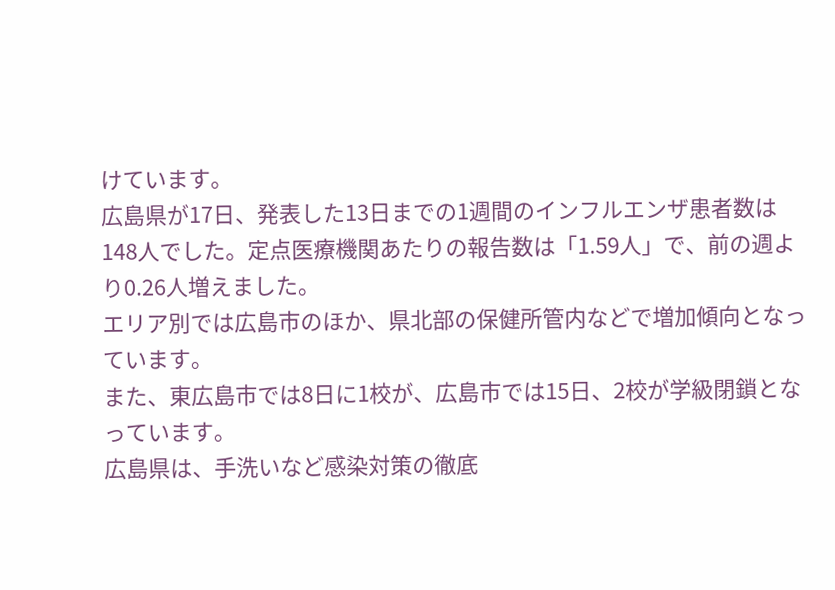けています。
広島県が17日、発表した13日までの1週間のインフルエンザ患者数は148人でした。定点医療機関あたりの報告数は「1.59人」で、前の週より0.26人増えました。
エリア別では広島市のほか、県北部の保健所管内などで増加傾向となっています。
また、東広島市では8日に1校が、広島市では15日、2校が学級閉鎖となっています。
広島県は、手洗いなど感染対策の徹底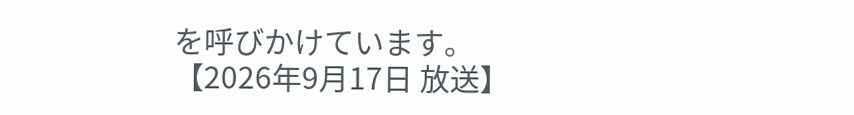を呼びかけています。
【2026年9月17日 放送】